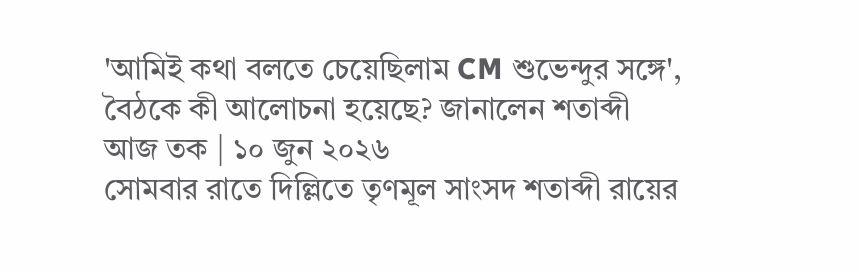'আমিই কথা বলতে চেয়েছিলাম CM শুভেন্দুর সঙ্গে', বৈঠকে কী আলোচনা হয়েছে? জানালেন শতাব্দী
আজ তক | ১০ জুন ২০২৬
সোমবার রাতে দিল্লিতে তৃণমূল সাংসদ শতাব্দী রায়ের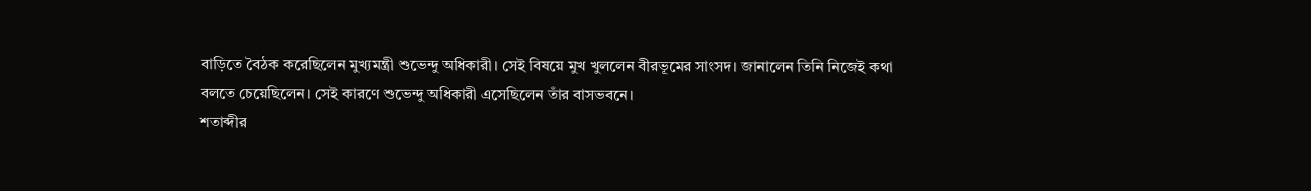বাড়িতে বৈঠক করেছিলেন মুখ্যমন্ত্রী শুভেন্দু অধিকারী। সেই বিষয়ে মুখ খুললেন বীরভূমের সাংসদ। জানালেন তিনি নিজেই কথা বলতে চেয়েছিলেন। সেই কারণে শুভেন্দু অধিকারী এসেছিলেন তাঁর বাসভবনে।
শতাব্দীর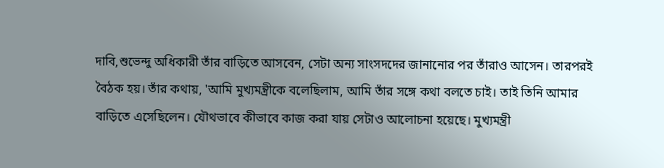দাবি,শুভেন্দু অধিকারী তাঁর বাড়িতে আসবেন, সেটা অন্য সাংসদদের জানানোর পর তাঁরাও আসেন। তারপরই বৈঠক হয়। তাঁর কথায়, 'আমি মুখ্যমন্ত্রীকে বলেছিলাম, আমি তাঁর সঙ্গে কথা বলতে চাই। তাই তিনি আমার বাড়িতে এসেছিলেন। যৌথভাবে কীভাবে কাজ করা যায় সেটাও আলোচনা হয়েছে। মুখ্যমন্ত্রী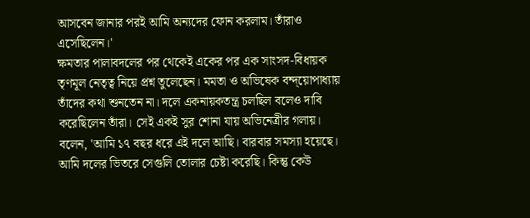আসবেন জানার পরই আমি অন্যদের ফোন করলাম। তাঁরাও এসেছিলেন।'
ক্ষমতার পালাবদলের পর থেকেই একের পর এক সাংসদ-বিধায়ক তৃণমূল নেতৃত্ব নিয়ে প্রশ্ন তুলেছেন। মমতা ও অভিষেক বন্দ্য়োপাধ্যায় তাঁদের কথা শুনতেন না। দলে একনায়কতন্ত্র চলছিল বলেও দাবি করেছিলেন তাঁরা। সেই একই সুর শোনা যায় অভিনেত্রীর গলায়। বলেন, 'আমি ১৭ বছর ধরে এই দলে আছি। বারবার সমস্যা হয়েছে। আমি দলের ভিতরে সেগুলি তোলার চেষ্টা করেছি। কিন্তু কেউ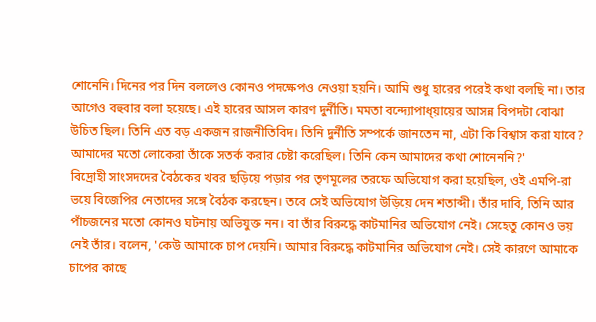শোনেনি। দিনের পর দিন বললেও কোনও পদক্ষেপও নেওয়া হয়নি। আমি শুধু হারের পরেই কথা বলছি না। তার আগেও বহুবার বলা হয়েছে। এই হারের আসল কারণ দুর্নীতি। মমতা বন্দ্যোপাধ্য়ায়ের আসন্ন বিপদটা বোঝা উচিত ছিল। তিনি এত বড় একজন রাজনীতিবিদ। তিনি দুর্নীতি সম্পর্কে জানতেন না, এটা কি বিশ্বাস করা যাবে? আমাদের মতো লোকেরা তাঁকে সতর্ক করার চেষ্টা করেছিল। তিনি কেন আমাদের কথা শোনেননি?'
বিদ্রোহী সাংসদদের বৈঠকের খবর ছড়িয়ে পড়ার পর তৃণমূলের তরফে অভিযোগ করা হয়েছিল, ওই এমপি-রা ভয়ে বিজেপির নেতাদের সঙ্গে বৈঠক করছেন। তবে সেই অভিযোগ উড়িয়ে দেন শতাব্দী। তাঁর দাবি, তিনি আর পাঁচজনের মতো কোনও ঘটনায় অভিযুক্ত নন। বা তাঁর বিরুদ্ধে কাটমানির অভিযোগ নেই। সেহেতু কোনও ভয় নেই তাঁর। বলেন, 'কেউ আমাকে চাপ দেয়নি। আমার বিরুদ্ধে কাটমানির অভিযোগ নেই। সেই কারণে আমাকে চাপের কাছে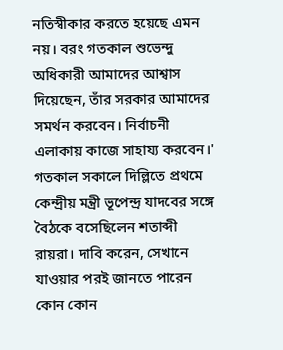নতিস্বীকার করতে হয়েছে এমন নয়। বরং গতকাল শুভেন্দু অধিকারী আমাদের আশ্বাস দিয়েছেন, তাঁর সরকার আমাদের সমর্থন করবেন। নির্বাচনী এলাকায় কাজে সাহায্য করবেন।'
গতকাল সকালে দিল্লিতে প্রথমে কেন্দ্রীয় মন্ত্রী ভূপেন্দ্র যাদবের সঙ্গে বৈঠকে বসেছিলেন শতাব্দী রায়রা। দাবি করেন, সেখানে যাওয়ার পরই জানতে পারেন কোন কোন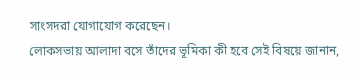সাংসদরা যোগাযোগ করেছেন।
লোকসভায় আলাদা বসে তাঁদের ভূমিকা কী হবে সেই বিষয়ে জানান,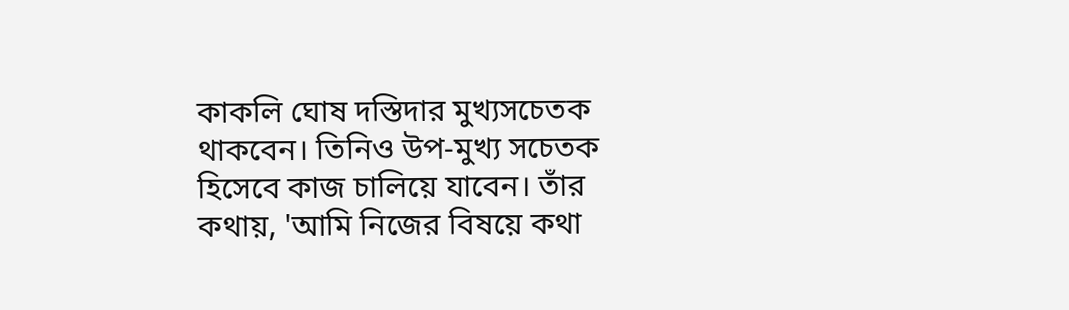কাকলি ঘোষ দস্তিদার মুখ্যসচেতক থাকবেন। তিনিও উপ-মুখ্য সচেতক হিসেবে কাজ চালিয়ে যাবেন। তাঁর কথায়, 'আমি নিজের বিষয়ে কথা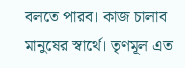বলতে পারব। কাজ চালাব মানুষের স্বার্থে। তৃণমূল এত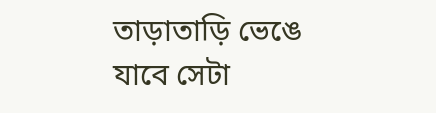তাড়াতাড়ি ভেঙে যাবে সেটা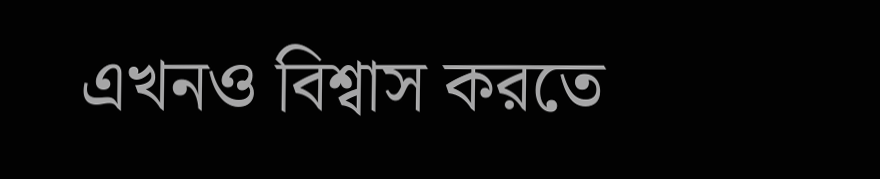এখনও বিশ্বাস করতে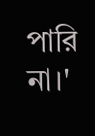পারি না।'